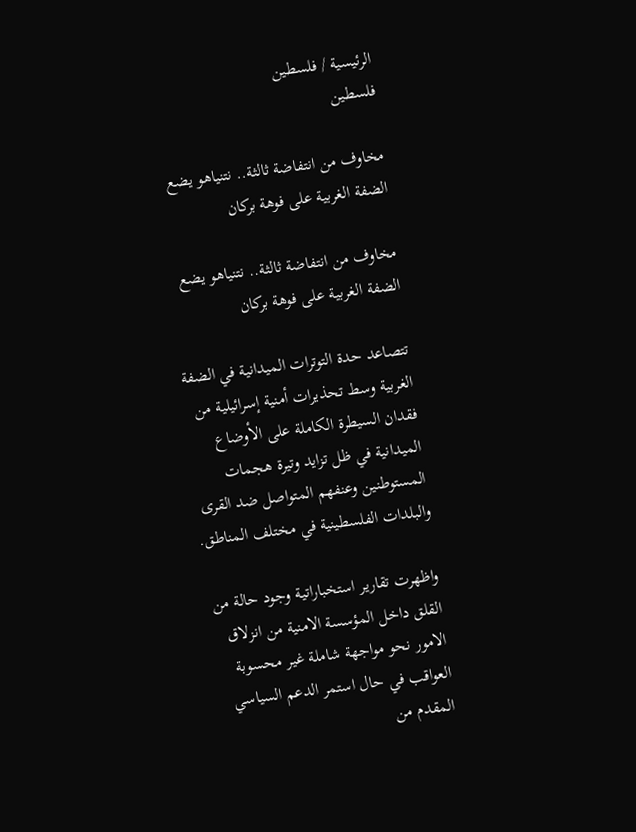الرئيسية / فلسطين
فلسطين

مخاوف من انتفاضة ثالثة.. نتنياهو يضع الضفة الغربية على فوهة بركان

مخاوف من انتفاضة ثالثة.. نتنياهو يضع الضفة الغربية على فوهة بركان

تتصاعد حدة التوترات الميدانية في الضفة الغربية وسط تحذيرات أمنية إسرائيلية من فقدان السيطرة الكاملة على الأوضاع الميدانية في ظل تزايد وتيرة هجمات المستوطنين وعنفهم المتواصل ضد القرى والبلدات الفلسطينية في مختلف المناطق.

واظهرت تقارير استخباراتية وجود حالة من القلق داخل المؤسسة الامنية من انزلاق الامور نحو مواجهة شاملة غير محسوبة العواقب في حال استمر الدعم السياسي المقدم من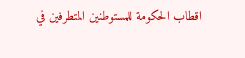اقطاب الحكومة للمستوطنين المتطرفين في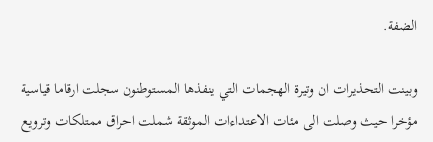الضفة.

وبينت التحذيرات ان وتيرة الهجمات التي ينفذها المستوطنون سجلت ارقاما قياسية مؤخرا حيث وصلت الى مئات الاعتداءات الموثقة شملت احراق ممتلكات وترويع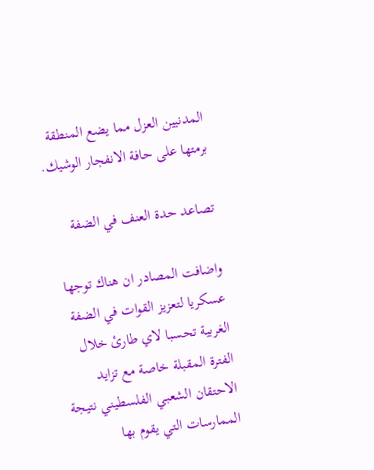المدنيين العزل مما يضع المنطقة برمتها على حافة الانفجار الوشيك.

تصاعد حدة العنف في الضفة

واضافت المصادر ان هناك توجها عسكريا لتعزيز القوات في الضفة الغربية تحسبا لاي طارئ خلال الفترة المقبلة خاصة مع تزايد الاحتقان الشعبي الفلسطيني نتيجة الممارسات التي يقوم بها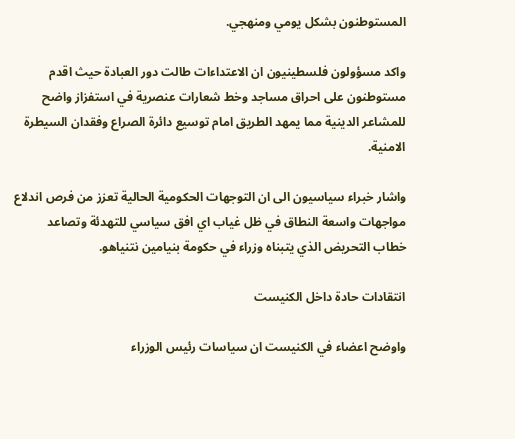المستوطنون بشكل يومي ومنهجي.

واكد مسؤولون فلسطينيون ان الاعتداءات طالت دور العبادة حيث اقدم مستوطنون على احراق مساجد وخط شعارات عنصرية في استفزاز واضح للمشاعر الدينية مما يمهد الطريق امام توسيع دائرة الصراع وفقدان السيطرة الامنية.

واشار خبراء سياسيون الى ان التوجهات الحكومية الحالية تعزز من فرص اندلاع مواجهات واسعة النطاق في ظل غياب اي افق سياسي للتهدئة وتصاعد خطاب التحريض الذي يتبناه وزراء في حكومة بنيامين نتنياهو.

انتقادات حادة داخل الكنيست

واوضح اعضاء في الكنيست ان سياسات رئيس الوزراء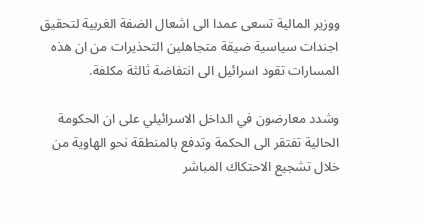ووزير المالية تسعى عمدا الى اشعال الضفة الغربية لتحقيق اجندات سياسية ضيقة متجاهلين التحذيرات من ان هذه المسارات تقود اسرائيل الى انتفاضة ثالثة مكلفة.

وشدد معارضون في الداخل الاسرائيلي على ان الحكومة الحالية تفتقر الى الحكمة وتدفع بالمنطقة نحو الهاوية من خلال تشجيع الاحتكاك المباشر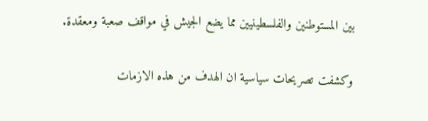بين المستوطنين والفلسطينيين مما يضع الجيش في مواقف صعبة ومعقدة.

وكشفت تصريحات سياسية ان الهدف من هذه الازمات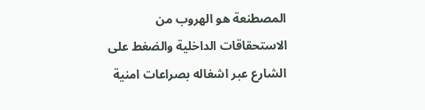المصطنعة هو الهروب من الاستحقاقات الداخلية والضغط على الشارع عبر اشغاله بصراعات امنية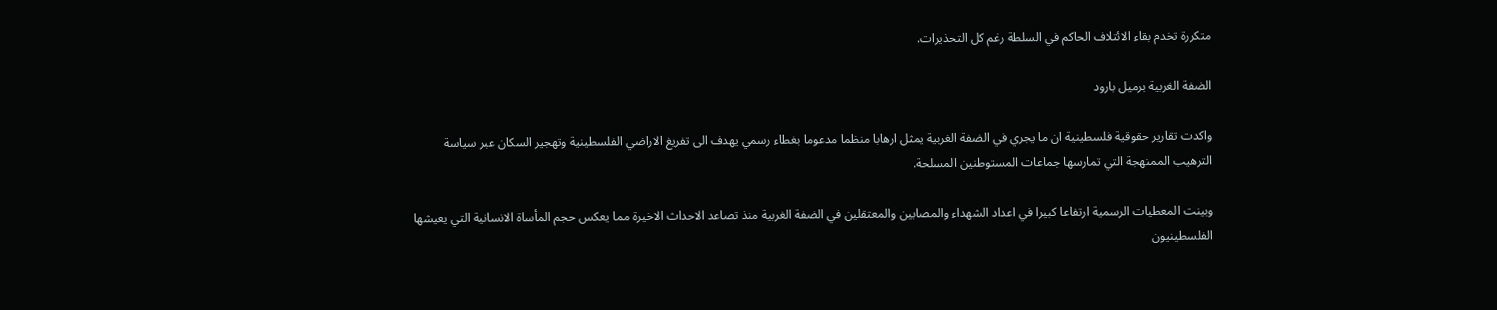متكررة تخدم بقاء الائتلاف الحاكم في السلطة رغم كل التحذيرات.

الضفة الغربية برميل بارود

واكدت تقارير حقوقية فلسطينية ان ما يجري في الضفة الغربية يمثل ارهابا منظما مدعوما بغطاء رسمي يهدف الى تفريغ الاراضي الفلسطينية وتهجير السكان عبر سياسة الترهيب الممنهجة التي تمارسها جماعات المستوطنين المسلحة.

وبينت المعطيات الرسمية ارتفاعا كبيرا في اعداد الشهداء والمصابين والمعتقلين في الضفة الغربية منذ تصاعد الاحداث الاخيرة مما يعكس حجم المأساة الانسانية التي يعيشها الفلسطينيون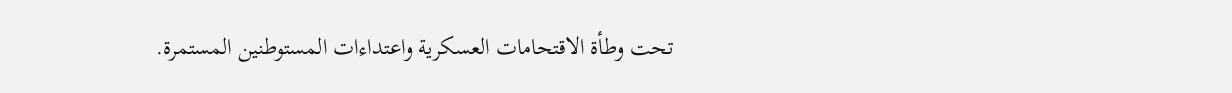تحت وطأة الاقتحامات العسكرية واعتداءات المستوطنين المستمرة.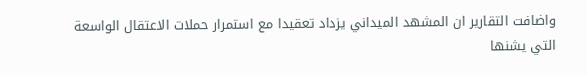واضافت التقارير ان المشهد الميداني يزداد تعقيدا مع استمرار حملات الاعتقال الواسعة التي يشنها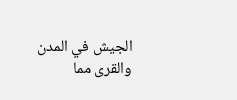الجيش في المدن والقرى مما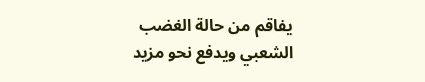يفاقم من حالة الغضب الشعبي ويدفع نحو مزيد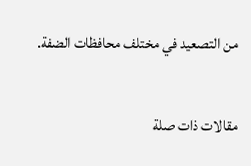من التصعيد في مختلف محافظات الضفة.

مقالات ذات صلة